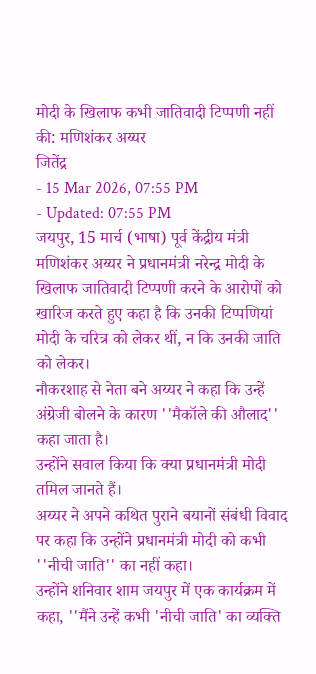मोदी के खिलाफ कभी जातिवादी टिप्पणी नहीं की: मणिशंकर अय्यर
जितेंद्र
- 15 Mar 2026, 07:55 PM
- Updated: 07:55 PM
जयपुर, 15 मार्च (भाषा) पूर्व केंद्रीय मंत्री मणिशंकर अय्यर ने प्रधानमंत्री नरेन्द्र मोदी के खिलाफ जातिवादी टिप्पणी करने के आरोपों को खारिज करते हुए कहा है कि उनकी टिप्पणियां मोदी के चरित्र को लेकर थीं, न कि उनकी जाति को लेकर।
नौकरशाह से नेता बने अय्यर ने कहा कि उन्हें अंग्रेजी बोलने के कारण ''मैकॉले की औलाद'' कहा जाता है।
उन्होंने सवाल किया कि क्या प्रधानमंत्री मोदी तमिल जानते हैं।
अय्यर ने अपने कथित पुराने बयानों संबंधी विवाद पर कहा कि उन्होंने प्रधानमंत्री मोदी को कभी ''नीची जाति'' का नहीं कहा।
उन्होंने शनिवार शाम जयपुर में एक कार्यक्रम में कहा, ''मैंने उन्हें कभी 'नीची जाति' का व्यक्ति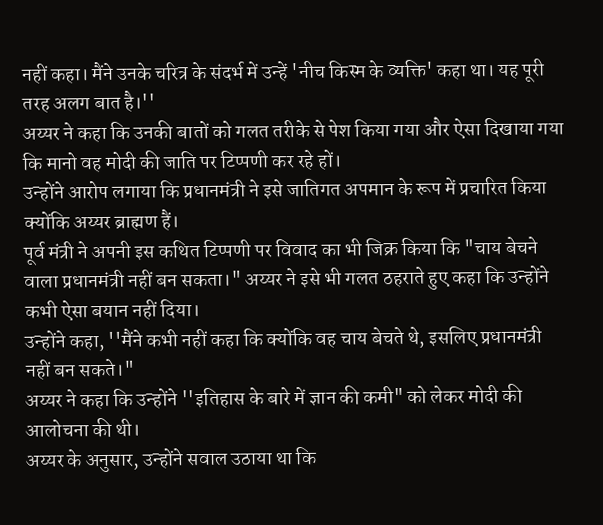नहीं कहा। मैंने उनके चरित्र के संदर्भ में उन्हें 'नीच किस्म के व्यक्ति' कहा था। यह पूरी तरह अलग बात है।''
अय्यर ने कहा कि उनकी बातों को गलत तरीके से पेश किया गया और ऐसा दिखाया गया कि मानो वह मोदी की जाति पर टिप्पणी कर रहे हों।
उन्होंने आरोप लगाया कि प्रधानमंत्री ने इसे जातिगत अपमान के रूप में प्रचारित किया क्योंकि अय्यर ब्राह्मण हैं।
पूर्व मंत्री ने अपनी इस कथित टिप्पणी पर विवाद का भी जिक्र किया कि "चाय बेचने वाला प्रधानमंत्री नहीं बन सकता।" अय्यर ने इसे भी गलत ठहराते हुए कहा कि उन्होंने कभी ऐसा बयान नहीं दिया।
उन्होंने कहा, ''मैंने कभी नहीं कहा कि क्योंकि वह चाय बेचते थे, इसलिए प्रधानमंत्री नहीं बन सकते।"
अय्यर ने कहा कि उन्होंने ''इतिहास के बारे में ज्ञान की कमी" को लेकर मोदी की आलोचना की थी।
अय्यर के अनुसार, उन्होंने सवाल उठाया था कि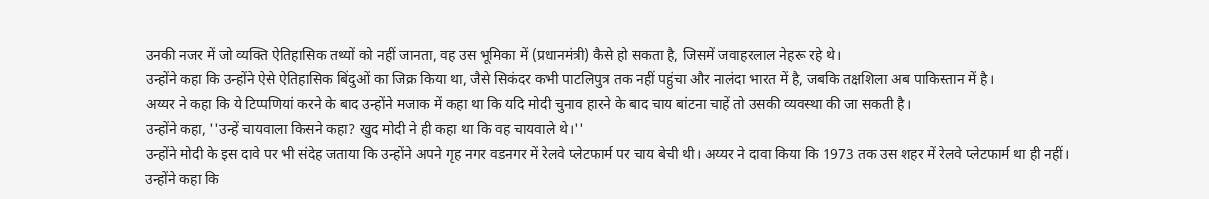उनकी नजर में जो व्यक्ति ऐतिहासिक तथ्यों को नहीं जानता, वह उस भूमिका में (प्रधानमंत्री) कैसे हो सकता है, जिसमें जवाहरलाल नेहरू रहे थे।
उन्होंने कहा कि उन्होंने ऐसे ऐतिहासिक बिंदुओं का जिक्र किया था, जैसे सिकंदर कभी पाटलिपुत्र तक नहीं पहुंचा और नालंदा भारत में है, जबकि तक्षशिला अब पाकिस्तान में है।
अय्यर ने कहा कि ये टिप्पणियां करने के बाद उन्होंने मजाक में कहा था कि यदि मोदी चुनाव हारने के बाद चाय बांटना चाहें तो उसकी व्यवस्था की जा सकती है।
उन्होंने कहा, ''उन्हें चायवाला किसने कहा? खुद मोदी ने ही कहा था कि वह चायवाले थे।''
उन्होंने मोदी के इस दावे पर भी संदेह जताया कि उन्होंने अपने गृह नगर वडनगर में रेलवे प्लेटफार्म पर चाय बेची थी। अय्यर ने दावा किया कि 1973 तक उस शहर में रेलवे प्लेटफार्म था ही नहीं।
उन्होंने कहा कि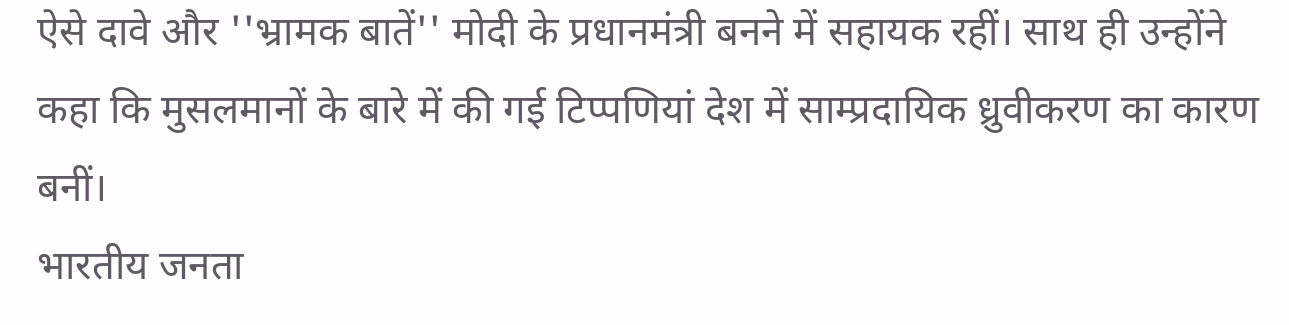ऐसे दावे और ''भ्रामक बातें'' मोदी के प्रधानमंत्री बनने में सहायक रहीं। साथ ही उन्होंने कहा कि मुसलमानों के बारे में की गई टिप्पणियां देश में साम्प्रदायिक ध्रुवीकरण का कारण बनीं।
भारतीय जनता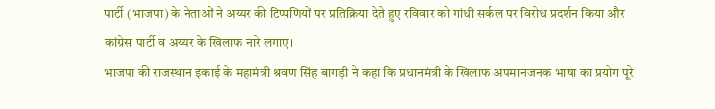पार्टी (भाजपा) के नेताओं ने अय्यर की टिप्पणियों पर प्रतिक्रिया देते हुए रविवार को गांधी सर्कल पर विरोध प्रदर्शन किया और कांग्रेस पार्टी व अय्यर के खिलाफ नारे लगाए।
भाजपा की राजस्थान इकाई के महामंत्री श्रवण सिंह बागड़ी ने कहा कि प्रधानमंत्री के खिलाफ अपमानजनक भाषा का प्रयोग पूरे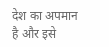देश का अपमान है और इसे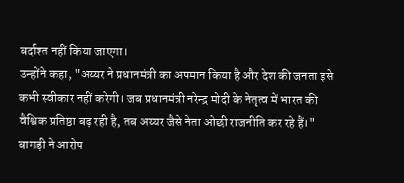बर्दाश्त नहीं किया जाएगा।
उन्होंने कहा, "अय्यर ने प्रधानमंत्री का अपमान किया है और देश की जनता इसे कभी स्वीकार नहीं करेगी। जब प्रधानमंत्री नरेन्द्र मोदी के नेतृत्व में भारत की वैश्विक प्रतिष्ठा बढ़ रही है, तब अय्यर जैसे नेता ओछी राजनीति कर रहे हैं।"
बागड़ी ने आरोप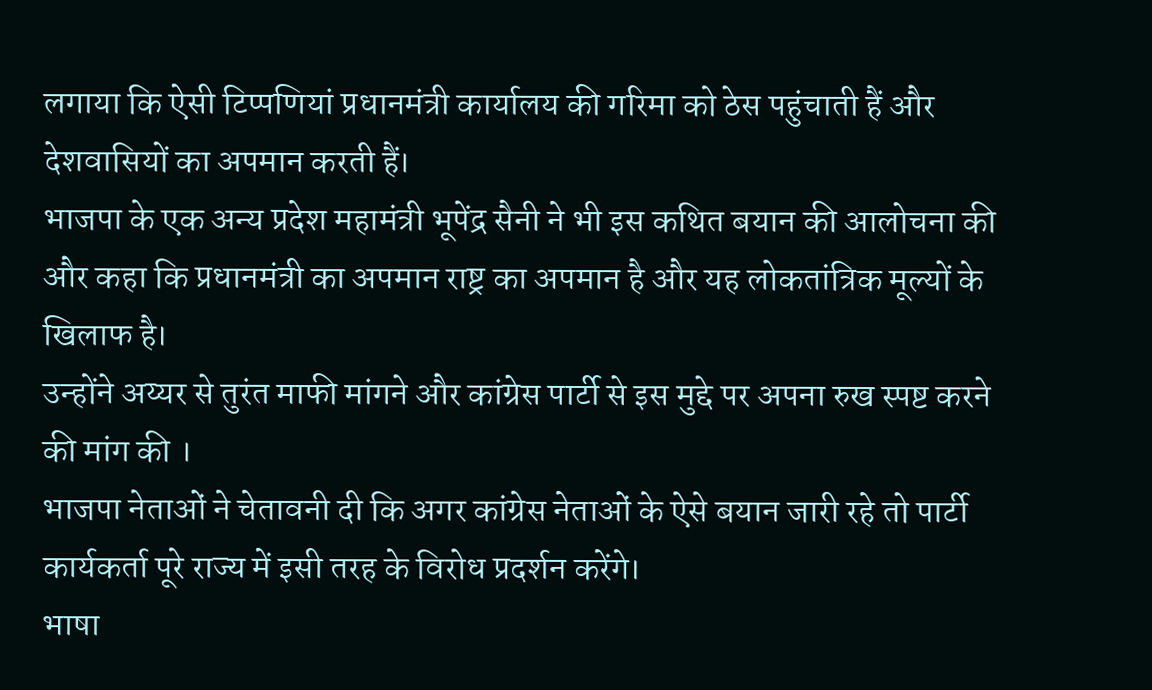लगाया कि ऐसी टिप्पणियां प्रधानमंत्री कार्यालय की गरिमा को ठेस पहुंचाती हैं और देशवासियों का अपमान करती हैं।
भाजपा के एक अन्य प्रदेश महामंत्री भूपेंद्र सैनी ने भी इस कथित बयान की आलोचना की और कहा कि प्रधानमंत्री का अपमान राष्ट्र का अपमान है और यह लोकतांत्रिक मूल्यों के खिलाफ है।
उन्होंने अय्यर से तुरंत माफी मांगने और कांग्रेस पार्टी से इस मुद्दे पर अपना रुख स्पष्ट करने की मांग की ।
भाजपा नेताओं ने चेतावनी दी कि अगर कांग्रेस नेताओं के ऐसे बयान जारी रहे तो पार्टी कार्यकर्ता पूरे राज्य में इसी तरह के विरोध प्रदर्शन करेंगे।
भाषा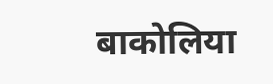बाकोलिया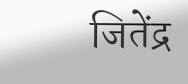जितेंद्र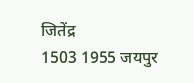जितेंद्र
1503 1955 जयपुर